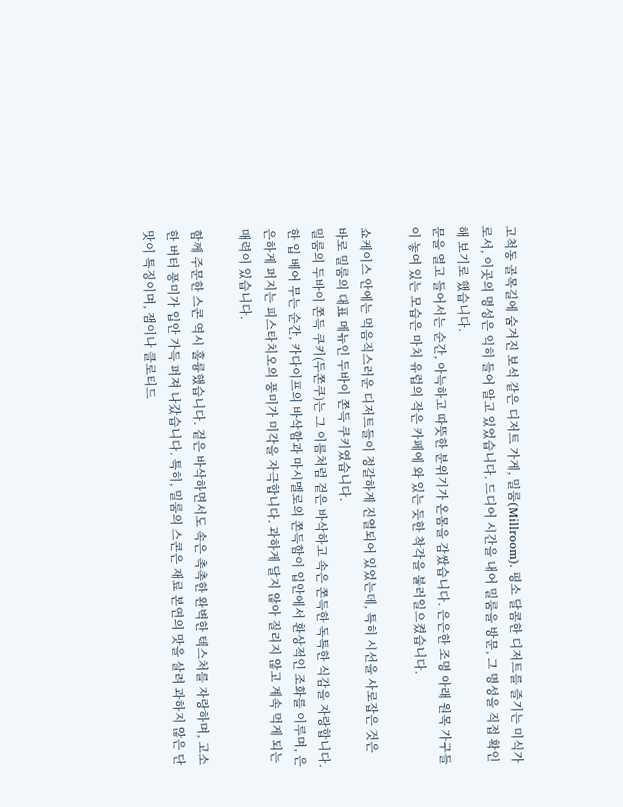고척동 골목길에 숨겨진 보석 같은 디저트 가게, 밀룸(Millroom). 평소 달콤한 디저트를 즐기는 미식가로서, 이곳의 명성은 익히 들어 알고 있었습니다. 드디어 시간을 내어 밀룸을 방문, 그 명성을 직접 확인해 보기로 했습니다.
문을 열고 들어서는 순간, 아늑하고 따뜻한 분위기가 온몸을 감쌌습니다. 은은한 조명 아래 원목 가구들이 놓여 있는 모습은 마치 유럽의 작은 카페에 와 있는 듯한 착각을 불러일으켰습니다.

쇼케이스 안에는 먹음직스러운 디저트들이 정갈하게 진열되어 있었는데, 특히 시선을 사로잡은 것은 바로 밀룸의 대표 메뉴인 두바이 쫀득 쿠키였습니다.
밀룸의 두바이 쫀득 쿠키(두쫀쿠)는 그 이름처럼 겉은 바삭하고 속은 쫀득한 독특한 식감을 자랑합니다. 한 입 베어 무는 순간, 카다이프의 바삭함과 마시멜로의 쫀득함이 입안에서 환상적인 조화를 이루며, 은은하게 퍼지는 피스타치오의 풍미가 미각을 자극합니다. 과하게 달지 않아 질리지 않고 계속 먹게 되는 매력이 있습니다.

함께 주문한 스콘 역시 훌륭했습니다. 겉은 바삭하면서도 속은 촉촉한 완벽한 텍스처를 자랑하며, 고소한 버터 풍미가 입안 가득 퍼져 나갔습니다. 특히, 밀룸의 스콘은 재료 본연의 맛을 살려 과하지 않은 단맛이 특징이며, 잼이나 클로티드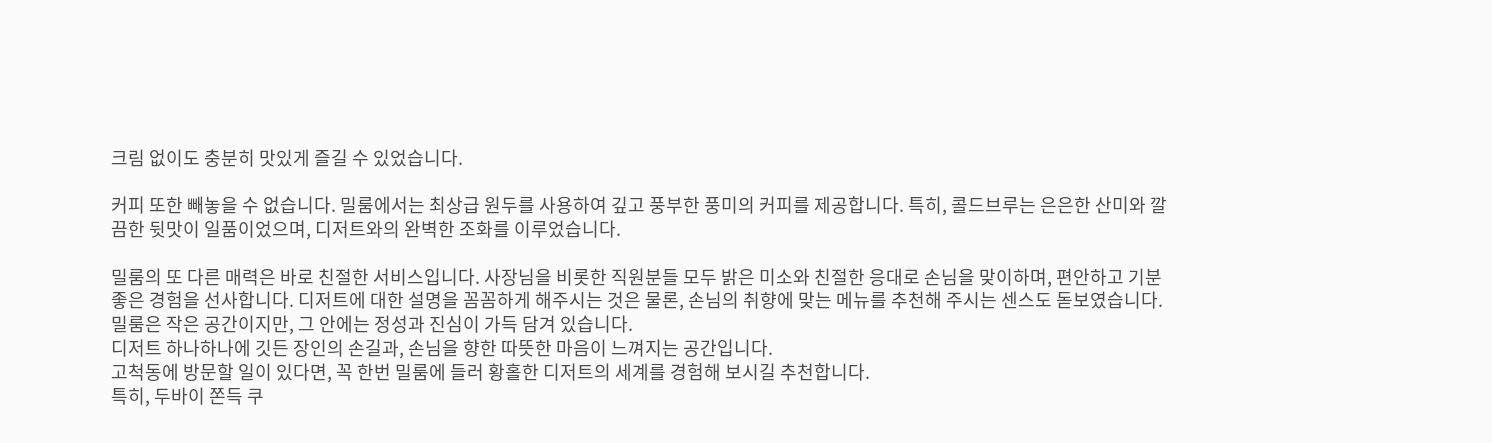크림 없이도 충분히 맛있게 즐길 수 있었습니다.

커피 또한 빼놓을 수 없습니다. 밀룸에서는 최상급 원두를 사용하여 깊고 풍부한 풍미의 커피를 제공합니다. 특히, 콜드브루는 은은한 산미와 깔끔한 뒷맛이 일품이었으며, 디저트와의 완벽한 조화를 이루었습니다.

밀룸의 또 다른 매력은 바로 친절한 서비스입니다. 사장님을 비롯한 직원분들 모두 밝은 미소와 친절한 응대로 손님을 맞이하며, 편안하고 기분 좋은 경험을 선사합니다. 디저트에 대한 설명을 꼼꼼하게 해주시는 것은 물론, 손님의 취향에 맞는 메뉴를 추천해 주시는 센스도 돋보였습니다.
밀룸은 작은 공간이지만, 그 안에는 정성과 진심이 가득 담겨 있습니다.
디저트 하나하나에 깃든 장인의 손길과, 손님을 향한 따뜻한 마음이 느껴지는 공간입니다.
고척동에 방문할 일이 있다면, 꼭 한번 밀룸에 들러 황홀한 디저트의 세계를 경험해 보시길 추천합니다.
특히, 두바이 쫀득 쿠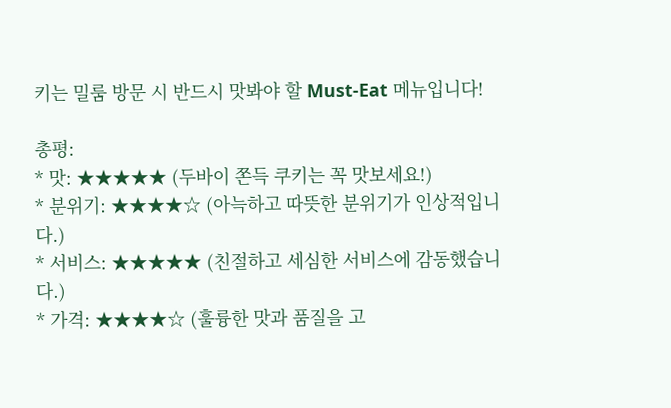키는 밀룸 방문 시 반드시 맛봐야 할 Must-Eat 메뉴입니다!

총평:
* 맛: ★★★★★ (두바이 쫀득 쿠키는 꼭 맛보세요!)
* 분위기: ★★★★☆ (아늑하고 따뜻한 분위기가 인상적입니다.)
* 서비스: ★★★★★ (친절하고 세심한 서비스에 감동했습니다.)
* 가격: ★★★★☆ (훌륭한 맛과 품질을 고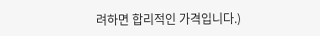려하면 합리적인 가격입니다.)